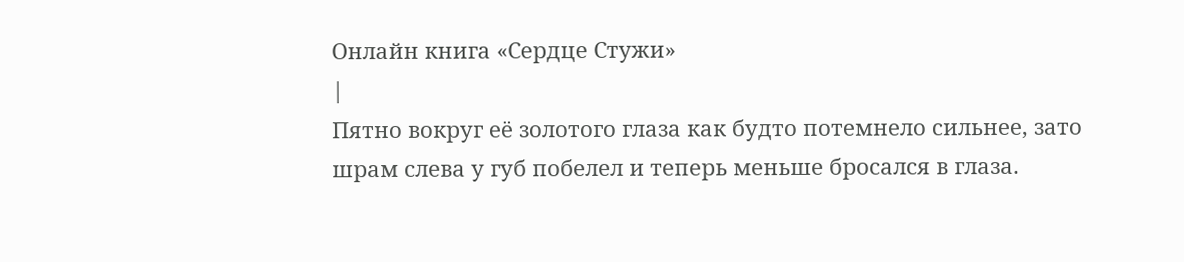Онлайн книга «Сердце Стужи»
|
Пятно вокруг её золотого глаза как будто потемнело сильнее, зато шрам слева у губ побелел и теперь меньше бросался в глаза.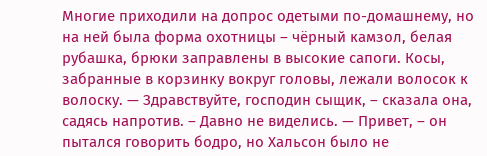Многие приходили на допрос одетыми по-домашнему, но на ней была форма охотницы – чёрный камзол, белая рубашка, брюки заправлены в высокие сапоги. Косы, забранные в корзинку вокруг головы, лежали волосок к волоску. — Здравствуйте, господин сыщик, – сказала она, садясь напротив. – Давно не виделись. — Привет, – он пытался говорить бодро, но Хальсон было не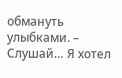обмануть улыбками. – Слушай… Я хотел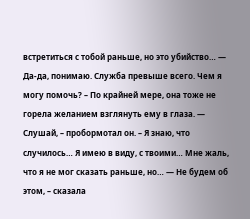встретиться с тобой раньше, но это убийство… — Да-да, понимаю. Служба превыше всего. Чем я могу помочь? – По крайней мере, она тоже не горела желанием взглянуть ему в глаза. — Слушай, – пробормотал он. – Я знаю, что случилось… Я имею в виду, с твоими… Мне жаль, что я не мог сказать раньше, но… — Не будем об этом, – сказала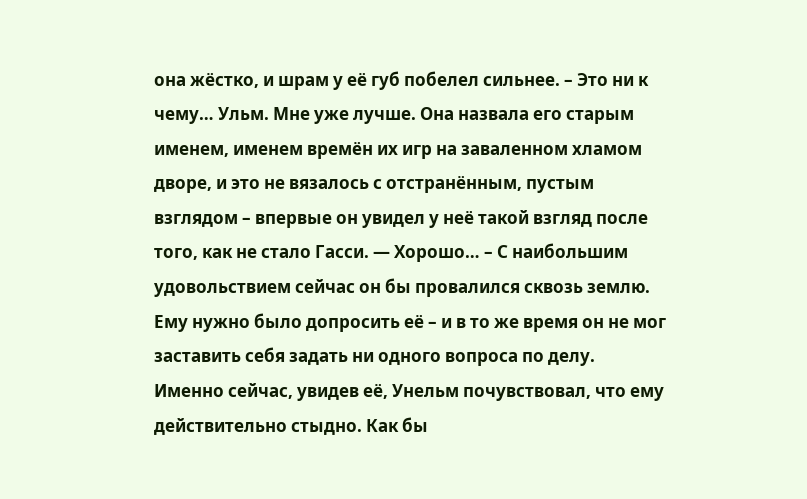она жёстко, и шрам у её губ побелел сильнее. – Это ни к чему… Ульм. Мне уже лучше. Она назвала его старым именем, именем времён их игр на заваленном хламом дворе, и это не вязалось с отстранённым, пустым взглядом – впервые он увидел у неё такой взгляд после того, как не стало Гасси. — Хорошо… – С наибольшим удовольствием сейчас он бы провалился сквозь землю. Ему нужно было допросить её – и в то же время он не мог заставить себя задать ни одного вопроса по делу. Именно сейчас, увидев её, Унельм почувствовал, что ему действительно стыдно. Как бы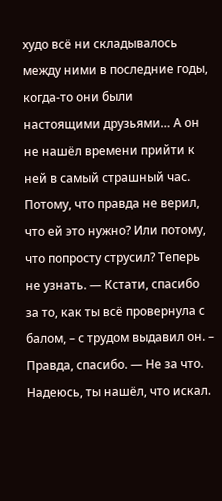худо всё ни складывалось между ними в последние годы, когда-то они были настоящими друзьями… А он не нашёл времени прийти к ней в самый страшный час. Потому, что правда не верил, что ей это нужно? Или потому, что попросту струсил? Теперь не узнать. — Кстати, спасибо за то, как ты всё провернула с балом, – с трудом выдавил он. – Правда, спасибо. — Не за что. Надеюсь, ты нашёл, что искал.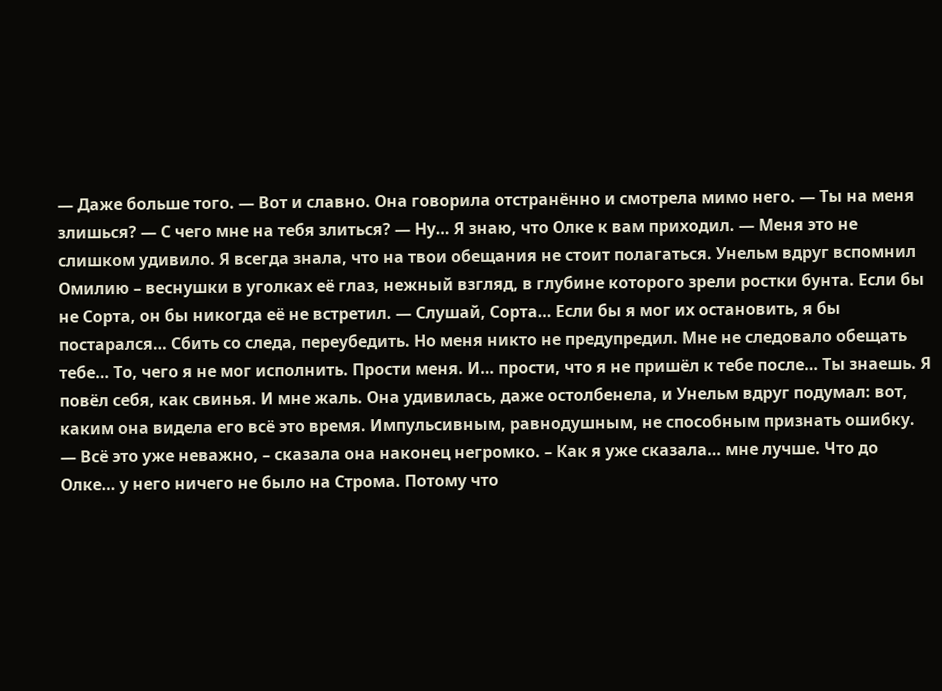— Даже больше того. — Вот и славно. Она говорила отстранённо и смотрела мимо него. — Ты на меня злишься? — С чего мне на тебя злиться? — Ну… Я знаю, что Олке к вам приходил. — Меня это не слишком удивило. Я всегда знала, что на твои обещания не стоит полагаться. Унельм вдруг вспомнил Омилию – веснушки в уголках её глаз, нежный взгляд, в глубине которого зрели ростки бунта. Если бы не Сорта, он бы никогда её не встретил. — Слушай, Сорта… Если бы я мог их остановить, я бы постарался… Сбить со следа, переубедить. Но меня никто не предупредил. Мне не следовало обещать тебе… То, чего я не мог исполнить. Прости меня. И… прости, что я не пришёл к тебе после… Ты знаешь. Я повёл себя, как свинья. И мне жаль. Она удивилась, даже остолбенела, и Унельм вдруг подумал: вот, каким она видела его всё это время. Импульсивным, равнодушным, не способным признать ошибку. — Всё это уже неважно, – сказала она наконец негромко. – Как я уже сказала… мне лучше. Что до Олке… у него ничего не было на Строма. Потому что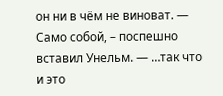он ни в чём не виноват. — Само собой, – поспешно вставил Унельм. — …так что и это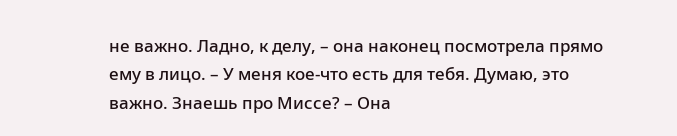не важно. Ладно, к делу, – она наконец посмотрела прямо ему в лицо. – У меня кое-что есть для тебя. Думаю, это важно. Знаешь про Миссе? – Она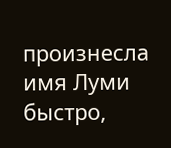произнесла имя Луми быстро,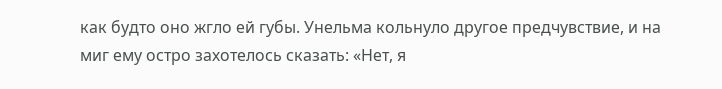как будто оно жгло ей губы. Унельма кольнуло другое предчувствие, и на миг ему остро захотелось сказать: «Нет, я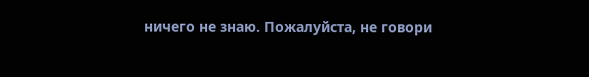ничего не знаю. Пожалуйста, не говори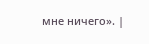мне ничего». |